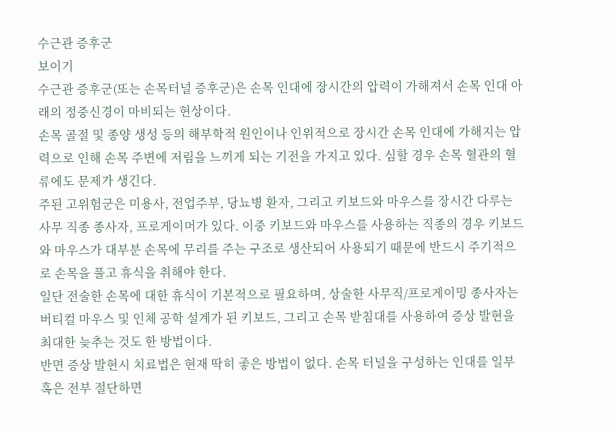수근관 증후군
보이기
수근관 증후군(또는 손목터널 증후군)은 손목 인대에 장시간의 압력이 가해져서 손목 인대 아래의 정중신경이 마비되는 현상이다.
손목 골절 및 종양 생성 등의 해부학적 원인이나 인위적으로 장시간 손목 인대에 가해지는 압력으로 인해 손목 주변에 저림을 느끼게 되는 기전을 가지고 있다. 심할 경우 손목 혈관의 혈류에도 문제가 생긴다.
주된 고위험군은 미용사, 전업주부, 당뇨병 환자, 그리고 키보드와 마우스를 장시간 다루는 사무 직종 종사자, 프로게이머가 있다. 이중 키보드와 마우스를 사용하는 직종의 경우 키보드와 마우스가 대부분 손목에 무리를 주는 구조로 생산되어 사용되기 때문에 반드시 주기적으로 손목을 풀고 휴식을 취해야 한다.
일단 전술한 손목에 대한 휴식이 기본적으로 필요하며, 상술한 사무직/프로게이밍 종사자는 버티컬 마우스 및 인체 공학 설계가 된 키보드, 그리고 손목 받침대를 사용하여 증상 발현을 최대한 늦추는 것도 한 방법이다.
반면 증상 발현시 치료법은 현재 딱히 좋은 방법이 없다. 손목 터널을 구성하는 인대를 일부 혹은 전부 절단하면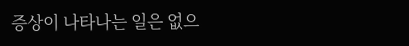증상이 나타나는 일은 없으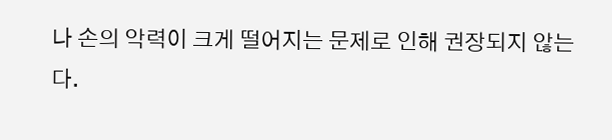나 손의 악력이 크게 떨어지는 문제로 인해 권장되지 않는다.